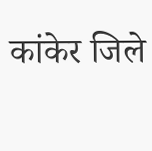कांकेर जिले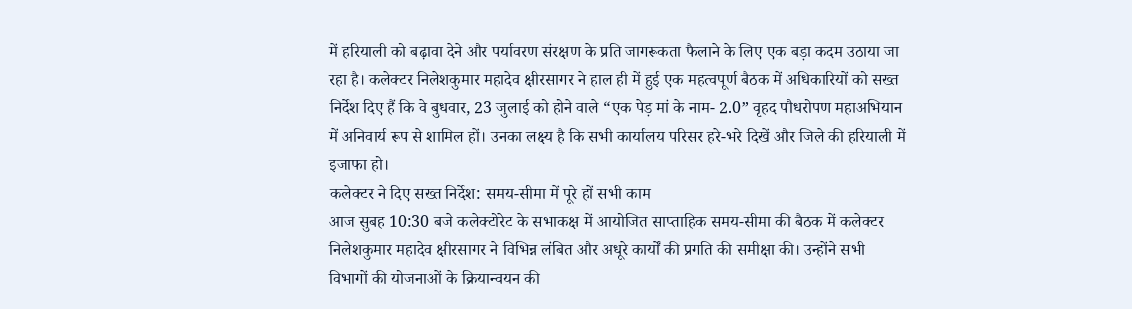में हरियाली को बढ़ावा देने और पर्यावरण संरक्षण के प्रति जागरूकता फैलाने के लिए एक बड़ा कदम उठाया जा रहा है। कलेक्टर निलेशकुमार महादेव क्षीरसागर ने हाल ही में हुई एक महत्वपूर्ण बैठक में अधिकारियों को सख्त निर्देश दिए हैं कि वे बुधवार, 23 जुलाई को होने वाले “एक पेड़ मां के नाम- 2.0” वृहद पौधरोपण महाअभियान में अनिवार्य रूप से शामिल हों। उनका लक्ष्य है कि सभी कार्यालय परिसर हरे-भरे दिखें और जिले की हरियाली में इजाफा हो।
कलेक्टर ने दिए सख्त निर्देश: समय-सीमा में पूरे हों सभी काम
आज सुबह 10:30 बजे कलेक्टोरेट के सभाकक्ष में आयोजित साप्ताहिक समय-सीमा की बैठक में कलेक्टर निलेशकुमार महादेव क्षीरसागर ने विभिन्न लंबित और अधूरे कार्यों की प्रगति की समीक्षा की। उन्होंने सभी विभागों की योजनाओं के क्रियान्वयन की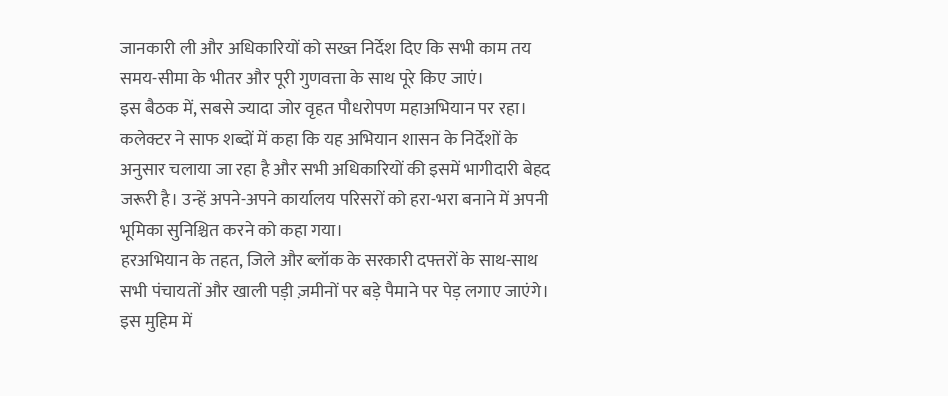जानकारी ली और अधिकारियों को सख्त निर्देश दिए कि सभी काम तय समय-सीमा के भीतर और पूरी गुणवत्ता के साथ पूरे किए जाएं।
इस बैठक में, सबसे ज्यादा जोर वृहत पौधरोपण महाअभियान पर रहा। कलेक्टर ने साफ शब्दों में कहा कि यह अभियान शासन के निर्देशों के अनुसार चलाया जा रहा है और सभी अधिकारियों की इसमें भागीदारी बेहद जरूरी है। उन्हें अपने-अपने कार्यालय परिसरों को हरा-भरा बनाने में अपनी भूमिका सुनिश्चित करने को कहा गया।
हरअभियान के तहत, जिले और ब्लॉक के सरकारी दफ्तरों के साथ-साथ सभी पंचायतों और खाली पड़ी ज़मीनों पर बड़े पैमाने पर पेड़ लगाए जाएंगे। इस मुहिम में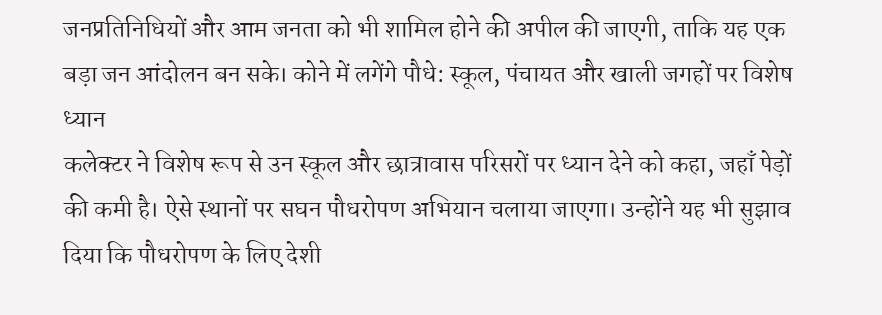जनप्रतिनिधियों और आम जनता को भी शामिल होने की अपील की जाएगी, ताकि यह एक बड़ा जन आंदोलन बन सके। कोने में लगेंगे पौधे: स्कूल, पंचायत और खाली जगहों पर विशेष ध्यान
कलेक्टर ने विशेष रूप से उन स्कूल और छात्रावास परिसरों पर ध्यान देने को कहा, जहाँ पेड़ों की कमी है। ऐसे स्थानों पर सघन पौधरोपण अभियान चलाया जाएगा। उन्होंने यह भी सुझाव दिया कि पौधरोपण के लिए देशी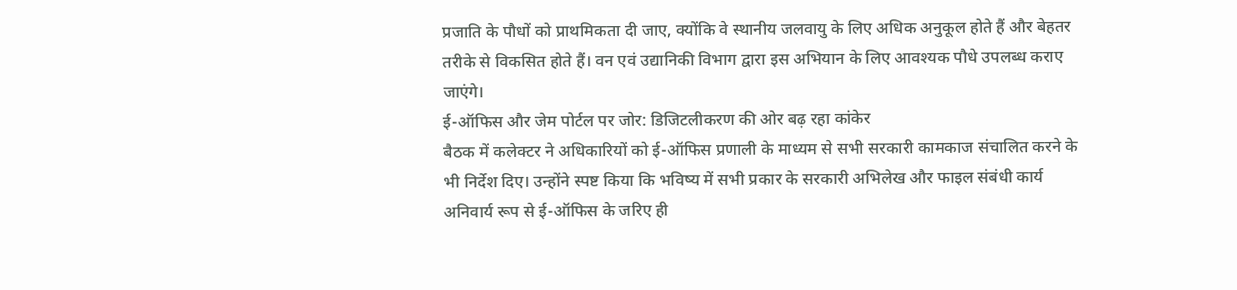प्रजाति के पौधों को प्राथमिकता दी जाए, क्योंकि वे स्थानीय जलवायु के लिए अधिक अनुकूल होते हैं और बेहतर तरीके से विकसित होते हैं। वन एवं उद्यानिकी विभाग द्वारा इस अभियान के लिए आवश्यक पौधे उपलब्ध कराए जाएंगे।
ई-ऑफिस और जेम पोर्टल पर जोर: डिजिटलीकरण की ओर बढ़ रहा कांकेर
बैठक में कलेक्टर ने अधिकारियों को ई-ऑफिस प्रणाली के माध्यम से सभी सरकारी कामकाज संचालित करने के भी निर्देश दिए। उन्होंने स्पष्ट किया कि भविष्य में सभी प्रकार के सरकारी अभिलेख और फाइल संबंधी कार्य अनिवार्य रूप से ई-ऑफिस के जरिए ही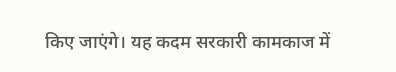किए जाएंगे। यह कदम सरकारी कामकाज में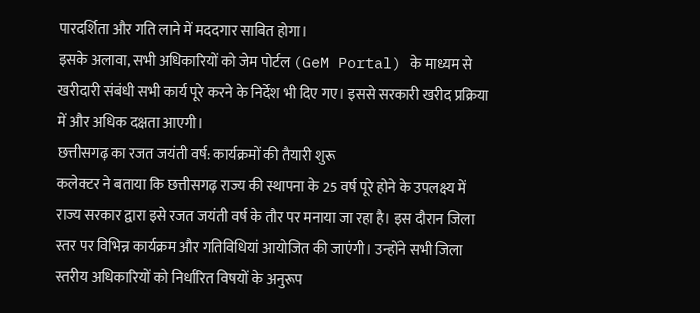पारदर्शिता और गति लाने में मददगार साबित होगा।
इसके अलावा, सभी अधिकारियों को जेम पोर्टल (GeM Portal) के माध्यम से खरीदारी संबंधी सभी कार्य पूरे करने के निर्देश भी दिए गए। इससे सरकारी खरीद प्रक्रिया में और अधिक दक्षता आएगी।
छत्तीसगढ़ का रजत जयंती वर्ष: कार्यक्रमों की तैयारी शुरू
कलेक्टर ने बताया कि छत्तीसगढ़ राज्य की स्थापना के 25 वर्ष पूरे होने के उपलक्ष्य में राज्य सरकार द्वारा इसे रजत जयंती वर्ष के तौर पर मनाया जा रहा है। इस दौरान जिला स्तर पर विभिन्न कार्यक्रम और गतिविधियां आयोजित की जाएंगी। उन्होंने सभी जिला स्तरीय अधिकारियों को निर्धारित विषयों के अनुरूप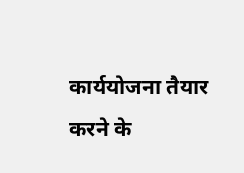कार्ययोजना तैयार करने के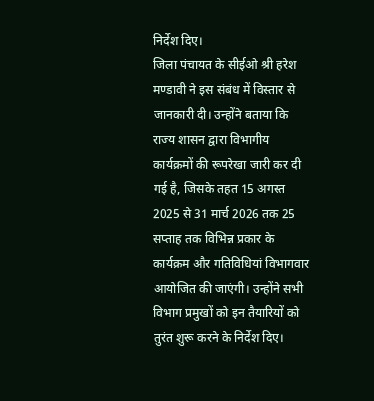निर्देश दिए।
जिला पंचायत के सीईओ श्री हरेश मण्डावी ने इस संबंध में विस्तार से जानकारी दी। उन्होंने बताया कि राज्य शासन द्वारा विभागीय कार्यक्रमों की रूपरेखा जारी कर दी गई है, जिसके तहत 15 अगस्त 2025 से 31 मार्च 2026 तक 25 सप्ताह तक विभिन्न प्रकार के कार्यक्रम और गतिविधियां विभागवार आयोजित की जाएंगी। उन्होंने सभी विभाग प्रमुखों को इन तैयारियों को तुरंत शुरू करने के निर्देश दिए।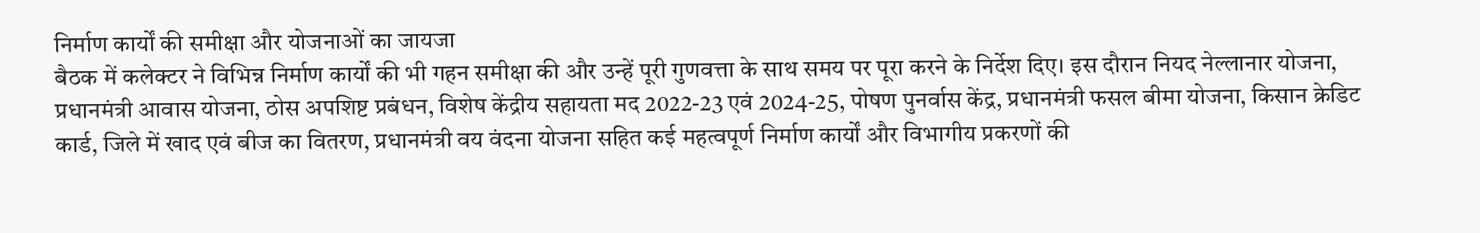निर्माण कार्यों की समीक्षा और योजनाओं का जायजा
बैठक में कलेक्टर ने विभिन्न निर्माण कार्यों की भी गहन समीक्षा की और उन्हें पूरी गुणवत्ता के साथ समय पर पूरा करने के निर्देश दिए। इस दौरान नियद नेल्लानार योजना, प्रधानमंत्री आवास योजना, ठोस अपशिष्ट प्रबंधन, विशेष केंद्रीय सहायता मद 2022-23 एवं 2024-25, पोषण पुनर्वास केंद्र, प्रधानमंत्री फसल बीमा योजना, किसान क्रेडिट कार्ड, जिले में खाद एवं बीज का वितरण, प्रधानमंत्री वय वंदना योजना सहित कई महत्वपूर्ण निर्माण कार्यों और विभागीय प्रकरणों की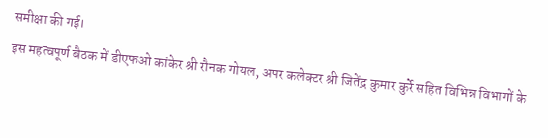समीक्षा की गई।
इस महत्वपूर्ण बैठक में डीएफओ कांकेर श्री रौनक गोयल, अपर कलेक्टर श्री जितेंद्र कुमार कुर्रे सहित विभिन्न विभागों के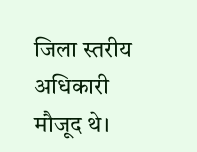जिला स्तरीय अधिकारी मौजूद थे।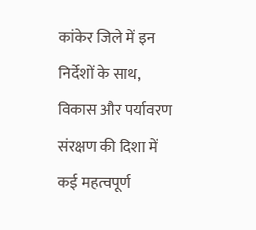कांकेर जिले में इन निर्देशों के साथ, विकास और पर्यावरण संरक्षण की दिशा में कई महत्वपूर्ण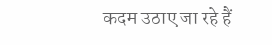कदम उठाए जा रहे हैं